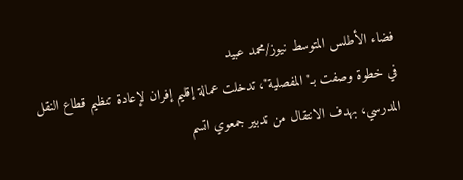فضاء الأطلس المتوسط نيوز/محمد عبيد
في خطوة وصفت بـ"المفصلية"، تدخلت عمالة إقليم إفران لإعادة تنظيم قطاع النقل المدرسي، بهدف الانتقال من تدبير جمعوي اتسم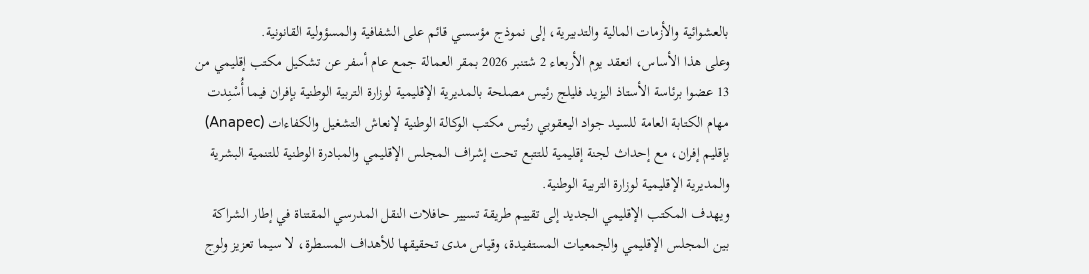بالعشوائية والأزمات المالية والتدبيرية، إلى نموذج مؤسسي قائم على الشفافية والمسؤولية القانونية.
وعلى هذا الأساس، انعقد يوم الأربعاء 2 شتنبر 2026 بمقر العمالة جمع عام أسفر عن تشكيل مكتب إقليمي من 13 عضوا برئاسة الأستاذ اليزيد فليلج رئيس مصلحة بالمديرية الإقليمية لوزارة التربية الوطنية بإفران فيما أُسْنِدت مهام الكتابة العامة للسيد جواد اليعقوبي رئيس مكتب الوكالة الوطنية لإنعاش التشغيل والكفاءات (Anapec) بإقليم إفران، مع إحداث لجنة إقليمية للتتبع تحت إشراف المجلس الإقليمي والمبادرة الوطنية للتنمية البشرية والمديرية الإقليمية لوزارة التربية الوطنية.
ويهدف المكتب الإقليمي الجديد إلى تقييم طريقة تسيير حافلات النقل المدرسي المقتناة في إطار الشراكة بين المجلس الإقليمي والجمعيات المستفيدة، وقياس مدى تحقيقها للأهداف المسطرة، لا سيما تعزيز ولوج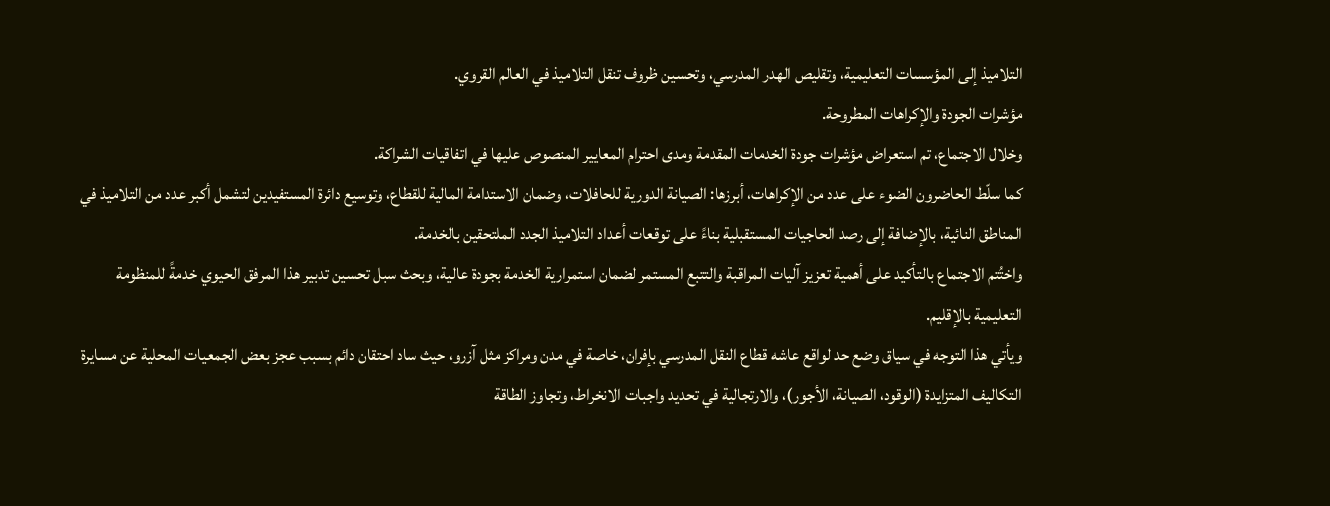التلاميذ إلى المؤسسات التعليمية، وتقليص الهدر المدرسي، وتحسين ظروف تنقل التلاميذ في العالم القروي.
مؤشرات الجودة والإكراهات المطروحة.
وخلال الاجتماع، تم استعراض مؤشرات جودة الخدمات المقدمة ومدى احترام المعايير المنصوص عليها في اتفاقيات الشراكة.
كما سلّط الحاضرون الضوء على عدد من الإكراهات، أبرزها: الصيانة الدورية للحافلات، وضمان الاستدامة المالية للقطاع، وتوسيع دائرة المستفيدين لتشمل أكبر عدد من التلاميذ في المناطق النائية، بالإضافة إلى رصد الحاجيات المستقبلية بناءً على توقعات أعداد التلاميذ الجدد الملتحقين بالخدمة.
واختُتم الاجتماع بالتأكيد على أهمية تعزيز آليات المراقبة والتتبع المستمر لضمان استمرارية الخدمة بجودة عالية، وبحث سبل تحسين تدبير هذا المرفق الحيوي خدمةً للمنظومة التعليمية بالإقليم.
ويأتي هذا التوجه في سياق وضع حد لواقع عاشه قطاع النقل المدرسي بإفران، خاصة في مدن ومراكز مثل آزرو، حيث ساد احتقان دائم بسبب عجز بعض الجمعيات المحلية عن مسايرة التكاليف المتزايدة (الوقود، الصيانة، الأجور)، والارتجالية في تحديد واجبات الانخراط، وتجاوز الطاقة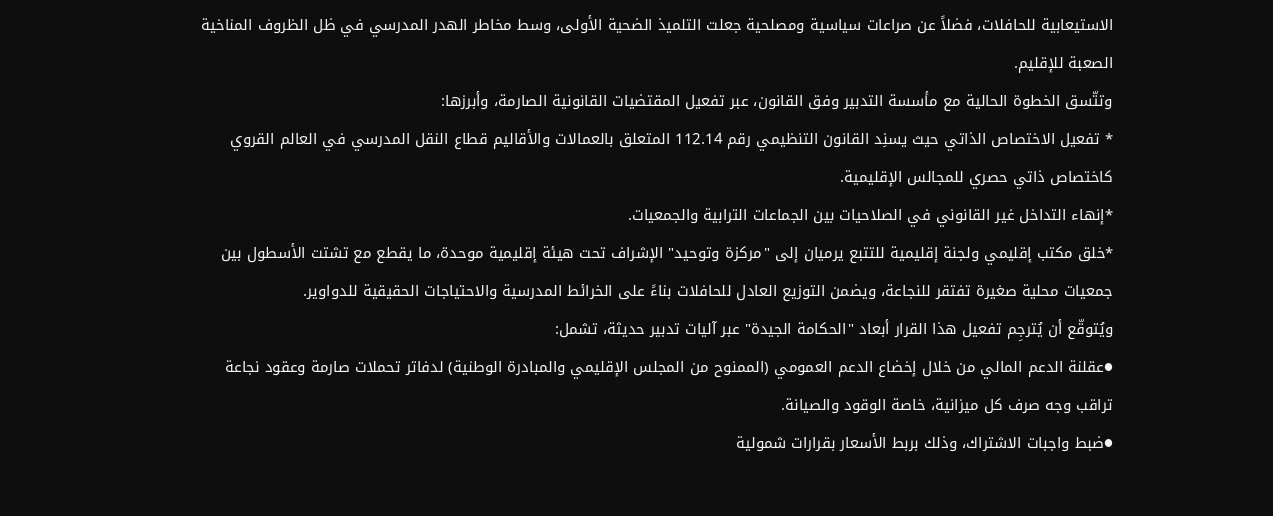الاستيعابية للحافلات، فضلاً عن صراعات سياسية ومصلحية جعلت التلميذ الضحية الأولى، وسط مخاطر الهدر المدرسي في ظل الظروف المناخية الصعبة للإقليم.
وتتّسق الخطوة الحالية مع مأسسة التدبير وفق القانون، عبر تفعيل المقتضيات القانونية الصارمة، وأبرزها:
* تفعيل الاختصاص الذاتي حيث يسنِد القانون التنظيمي رقم 112.14 المتعلق بالعمالات والأقاليم قطاع النقل المدرسي في العالم القروي كاختصاص ذاتي حصري للمجالس الإقليمية.
*إنهاء التداخل غير القانوني في الصلاحيات بين الجماعات الترابية والجمعيات.
*خلق مكتب إقليمي ولجنة إقليمية للتتبع يرميان إلى "مركزة وتوحيد" الإشراف تحت هيئة إقليمية موحدة، ما يقطع مع تشتت الأسطول بين جمعيات محلية صغيرة تفتقر للنجاعة، ويضمن التوزيع العادل للحافلات بناءً على الخرائط المدرسية والاحتياجات الحقيقية للدواوير.
ويُتوقّع أن يُترجِم تفعيل هذا القرار أبعاد "الحكامة الجيدة" عبر آليات تدبير حديثة، تشمل:
●عقلنة الدعم المالي من خلال إخضاع الدعم العمومي (الممنوح من المجلس الإقليمي والمبادرة الوطنية) لدفاتر تحملات صارمة وعقود نجاعة تراقب وجه صرف كل ميزانية، خاصة الوقود والصيانة.
●ضبط واجبات الاشتراك، وذلك بربط الأسعار بقرارات شمولية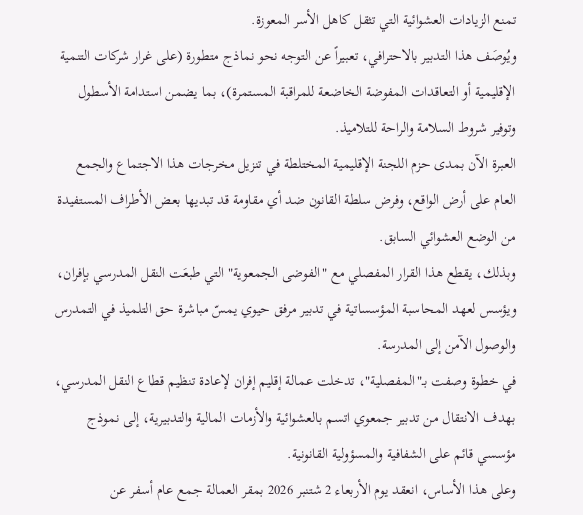تمنع الزيادات العشوائية التي تثقل كاهل الأسر المعوزة.
ويُوصَف هذا التدبير بالاحترافي، تعبيراً عن التوجه نحو نماذج متطورة (على غرار شركات التنمية الإقليمية أو التعاقدات المفوضة الخاضعة للمراقبة المستمرة)، بما يضمن استدامة الأسطول وتوفير شروط السلامة والراحة للتلاميذ.
العبرة الآن بمدى حزم اللجنة الإقليمية المختلطة في تنزيل مخرجات هذا الاجتماع والجمع العام على أرض الواقع، وفرض سلطة القانون ضد أي مقاومة قد تبديها بعض الأطراف المستفيدة من الوضع العشوائي السابق.
وبذلك، يقطع هذا القرار المفصلي مع "الفوضى الجمعوية" التي طبعَت النقل المدرسي بإفران، ويؤسس لعهد المحاسبة المؤسساتية في تدبير مرفق حيوي يمسّ مباشرة حق التلميذ في التمدرس والوصول الآمن إلى المدرسة.
في خطوة وصفت بـ"المفصلية"، تدخلت عمالة إقليم إفران لإعادة تنظيم قطاع النقل المدرسي، بهدف الانتقال من تدبير جمعوي اتسم بالعشوائية والأزمات المالية والتدبيرية، إلى نموذج مؤسسي قائم على الشفافية والمسؤولية القانونية.
وعلى هذا الأساس، انعقد يوم الأربعاء 2 شتنبر 2026 بمقر العمالة جمع عام أسفر عن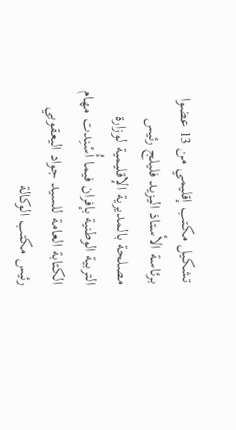تشكيل مكتب إقليمي من 13 عضوا برئاسة الأستاذ اليزيد فليلج رئيس مصلحة بالمديرية الإقليمية لوزارة التربية الوطنية بإفران فيما أُسْنِدت مهام الكتابة العامة للسيد جواد اليعقوبي رئيس مكتب الوكالة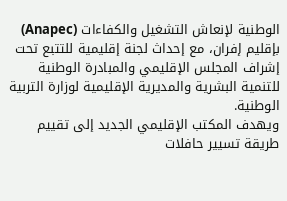الوطنية لإنعاش التشغيل والكفاءات (Anapec) بإقليم إفران، مع إحداث لجنة إقليمية للتتبع تحت إشراف المجلس الإقليمي والمبادرة الوطنية للتنمية البشرية والمديرية الإقليمية لوزارة التربية الوطنية.
ويهدف المكتب الإقليمي الجديد إلى تقييم طريقة تسيير حافلات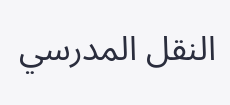النقل المدرسي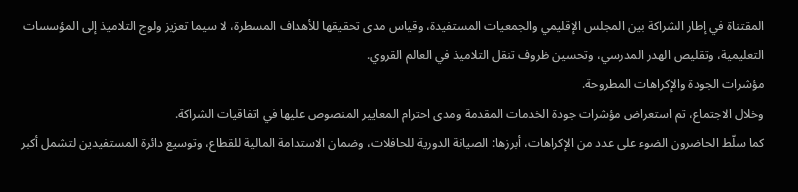المقتناة في إطار الشراكة بين المجلس الإقليمي والجمعيات المستفيدة، وقياس مدى تحقيقها للأهداف المسطرة، لا سيما تعزيز ولوج التلاميذ إلى المؤسسات التعليمية، وتقليص الهدر المدرسي، وتحسين ظروف تنقل التلاميذ في العالم القروي.
مؤشرات الجودة والإكراهات المطروحة.
وخلال الاجتماع، تم استعراض مؤشرات جودة الخدمات المقدمة ومدى احترام المعايير المنصوص عليها في اتفاقيات الشراكة.
كما سلّط الحاضرون الضوء على عدد من الإكراهات، أبرزها: الصيانة الدورية للحافلات، وضمان الاستدامة المالية للقطاع، وتوسيع دائرة المستفيدين لتشمل أكبر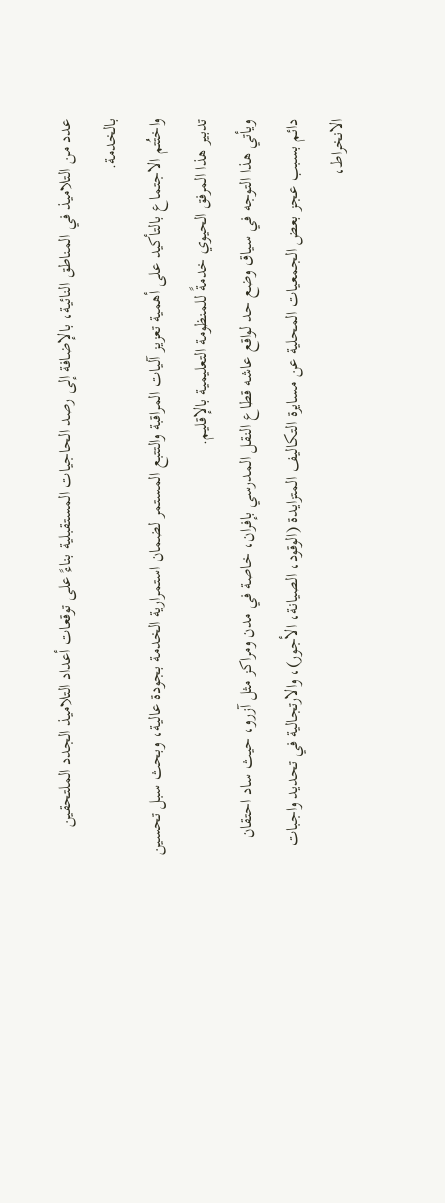عدد من التلاميذ في المناطق النائية، بالإضافة إلى رصد الحاجيات المستقبلية بناءً على توقعات أعداد التلاميذ الجدد الملتحقين بالخدمة.
واختُتم الاجتماع بالتأكيد على أهمية تعزيز آليات المراقبة والتتبع المستمر لضمان استمرارية الخدمة بجودة عالية، وبحث سبل تحسين تدبير هذا المرفق الحيوي خدمةً للمنظومة التعليمية بالإقليم.
ويأتي هذا التوجه في سياق وضع حد لواقع عاشه قطاع النقل المدرسي بإفران، خاصة في مدن ومراكز مثل آزرو، حيث ساد احتقان دائم بسبب عجز بعض الجمعيات المحلية عن مسايرة التكاليف المتزايدة (الوقود، الصيانة، الأجور)، والارتجالية في تحديد واجبات الانخراط،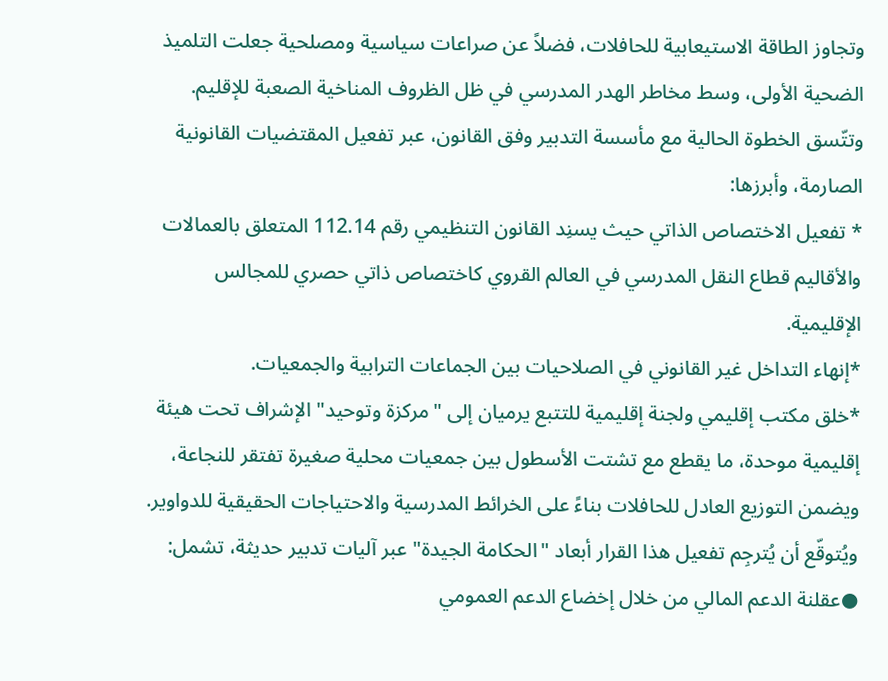وتجاوز الطاقة الاستيعابية للحافلات، فضلاً عن صراعات سياسية ومصلحية جعلت التلميذ الضحية الأولى، وسط مخاطر الهدر المدرسي في ظل الظروف المناخية الصعبة للإقليم.
وتتّسق الخطوة الحالية مع مأسسة التدبير وفق القانون، عبر تفعيل المقتضيات القانونية الصارمة، وأبرزها:
* تفعيل الاختصاص الذاتي حيث يسنِد القانون التنظيمي رقم 112.14 المتعلق بالعمالات والأقاليم قطاع النقل المدرسي في العالم القروي كاختصاص ذاتي حصري للمجالس الإقليمية.
*إنهاء التداخل غير القانوني في الصلاحيات بين الجماعات الترابية والجمعيات.
*خلق مكتب إقليمي ولجنة إقليمية للتتبع يرميان إلى "مركزة وتوحيد" الإشراف تحت هيئة إقليمية موحدة، ما يقطع مع تشتت الأسطول بين جمعيات محلية صغيرة تفتقر للنجاعة، ويضمن التوزيع العادل للحافلات بناءً على الخرائط المدرسية والاحتياجات الحقيقية للدواوير.
ويُتوقّع أن يُترجِم تفعيل هذا القرار أبعاد "الحكامة الجيدة" عبر آليات تدبير حديثة، تشمل:
●عقلنة الدعم المالي من خلال إخضاع الدعم العمومي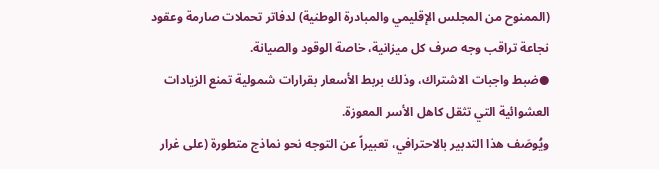(الممنوح من المجلس الإقليمي والمبادرة الوطنية) لدفاتر تحملات صارمة وعقود نجاعة تراقب وجه صرف كل ميزانية، خاصة الوقود والصيانة.
●ضبط واجبات الاشتراك، وذلك بربط الأسعار بقرارات شمولية تمنع الزيادات العشوائية التي تثقل كاهل الأسر المعوزة.
ويُوصَف هذا التدبير بالاحترافي، تعبيراً عن التوجه نحو نماذج متطورة (على غرار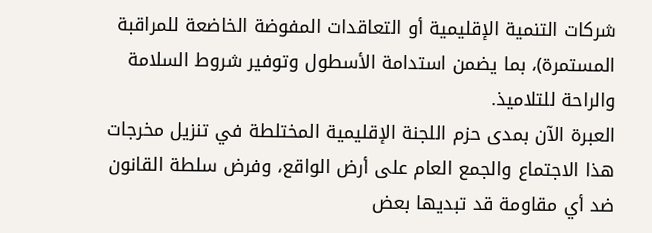شركات التنمية الإقليمية أو التعاقدات المفوضة الخاضعة للمراقبة المستمرة)، بما يضمن استدامة الأسطول وتوفير شروط السلامة والراحة للتلاميذ.
العبرة الآن بمدى حزم اللجنة الإقليمية المختلطة في تنزيل مخرجات هذا الاجتماع والجمع العام على أرض الواقع، وفرض سلطة القانون ضد أي مقاومة قد تبديها بعض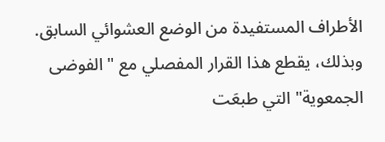الأطراف المستفيدة من الوضع العشوائي السابق.
وبذلك، يقطع هذا القرار المفصلي مع "الفوضى الجمعوية" التي طبعَت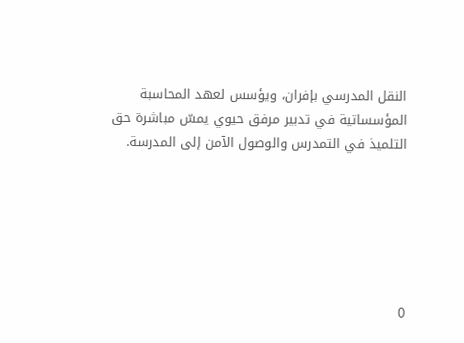النقل المدرسي بإفران، ويؤسس لعهد المحاسبة المؤسساتية في تدبير مرفق حيوي يمسّ مباشرة حق التلميذ في التمدرس والوصول الآمن إلى المدرسة.






0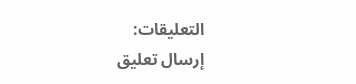التعليقات:
إرسال تعليق